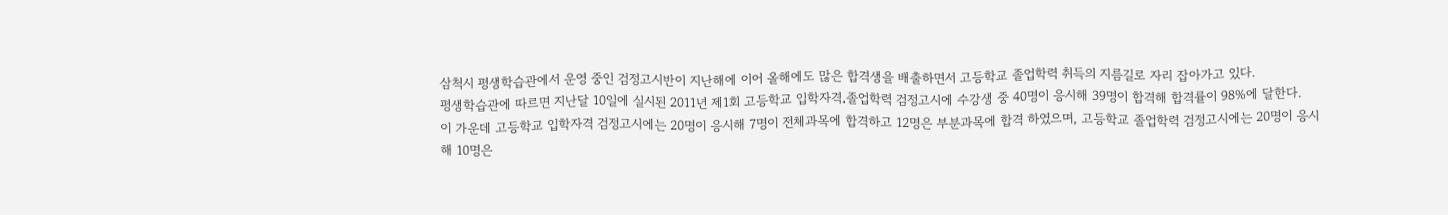삼척시 평생학습관에서 운영 중인 검정고시반이 지난해에 이어 올해에도 많은 합격생을 배출하면서 고등학교 졸업학력 취득의 지름길로 자리 잡아가고 있다.
평생학습관에 따르면 지난달 10일에 실시된 2011년 제1회 고등학교 입학자격․졸업학력 검정고시에 수강생 중 40명이 응시해 39명이 합격해 합격률이 98%에 달한다.
이 가운데 고등학교 입학자격 검정고시에는 20명이 응시해 7명이 전체과목에 합격하고 12명은 부분과목에 합격 하였으며, 고등학교 졸업학력 검정고시에는 20명이 응시해 10명은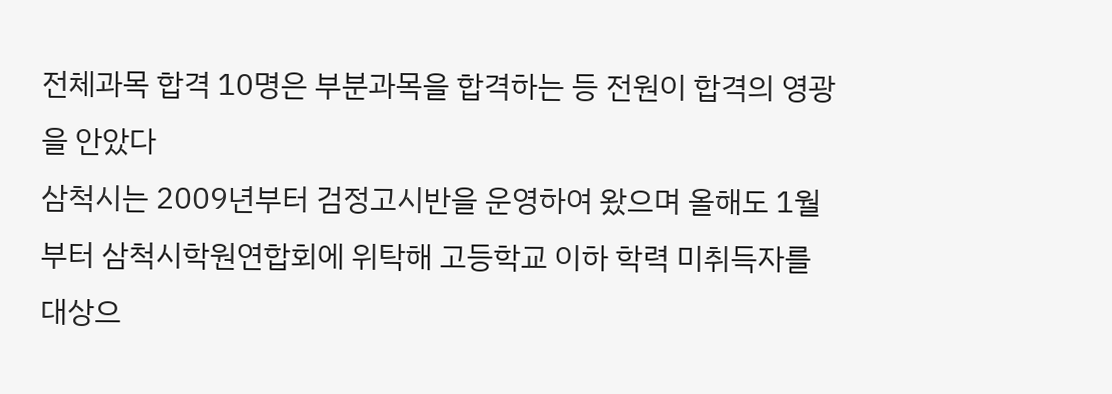전체과목 합격 10명은 부분과목을 합격하는 등 전원이 합격의 영광을 안았다
삼척시는 2009년부터 검정고시반을 운영하여 왔으며 올해도 1월부터 삼척시학원연합회에 위탁해 고등학교 이하 학력 미취득자를 대상으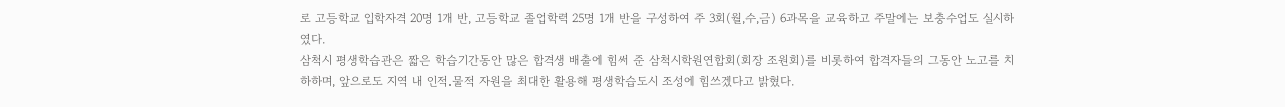로 고등학교 입학자격 20명 1개 반, 고등학교 졸업학력 25명 1개 반을 구성하여 주 3회(월,수,금) 6과목을 교육하고 주말에는 보충수업도 실시하였다.
삼척시 평생학습관은 짧은 학습기간동안 많은 합격생 배출에 힘써 준 삼척시학원연합회(회장 조원회)를 비롯하여 합격자들의 그동안 노고를 치하하며, 앞으로도 지역 내 인적․물적 자원을 최대한 활용해 평생학습도시 조성에 힘쓰겠다고 밝혔다.